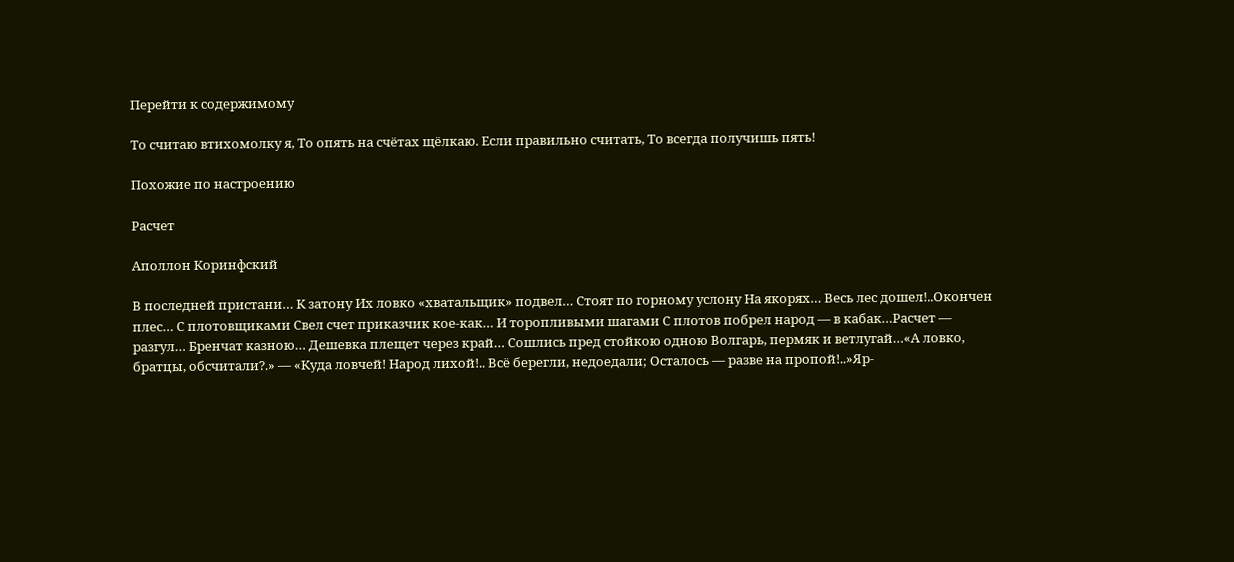Перейти к содержимому

То считаю втихомолку я, То опять на счётах щёлкаю. Если правильно считать, То всегда получишь пять!

Похожие по настроению

Расчет

Аполлон Коринфский

В последней пристани… К затону Их ловко «хватальщик» подвел… Стоят по горному услону На якорях… Весь лес дошел!..Окончен плес… С плотовщиками Свел счет приказчик кое-как… И торопливыми шагами С плотов побрел народ — в кабак…Расчет — разгул… Бренчат казною… Дешевка плещет через край… Сошлись пред стойкою одною Волгарь, пермяк и ветлугай…«А ловко, братцы, обсчитали?.» — «Куда ловчей! Народ лихой!.. Всё берегли, недоедали; Осталось — разве на пропой!..»Яр-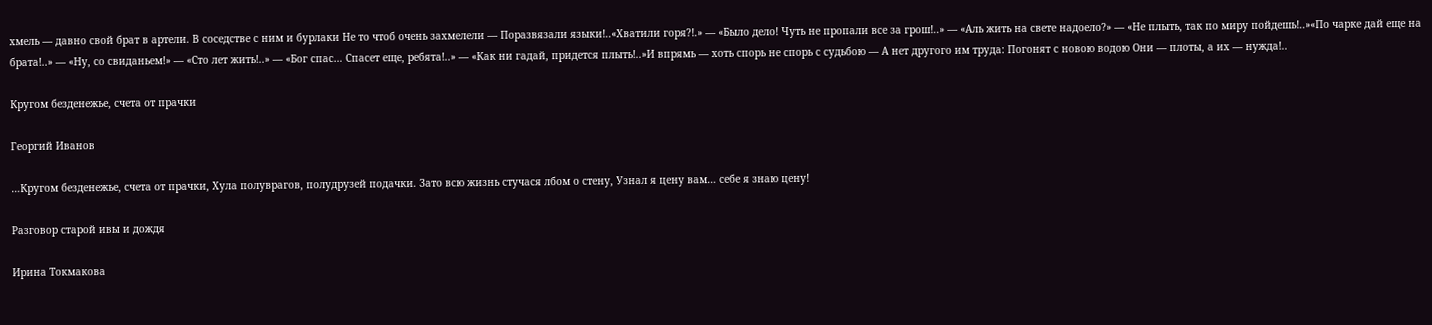хмель — давно свой брат в артели. В соседстве с ним и бурлаки Не то чтоб очень захмелели — Поразвязали языки!..«Хватили горя?!.» — «Было дело! Чуть не пропали все за грош!..» — «Аль жить на свете надоело?» — «Не плыть, так по миру пойдешь!..»«По чарке дай еще на брата!..» — «Ну, со свиданьем!» — «Сто лет жить!..» — «Бог спас… Спасет еще, ребята!..» — «Как ни гадай, придется плыть!..»И впрямь — хоть спорь не спорь с судьбою — А нет другого им труда: Погонят с новою водою Они — плоты, а их — нужда!..

Кругом безденежье, счета от прачки

Георгий Иванов

…Кругом безденежье, счета от прачки, Хула полуврагов, полудрузей подачки. Зато всю жизнь стучася лбом о стену, Узнал я цену вам… себе я знаю цену!

Разговор старой ивы и дождя

Ирина Токмакова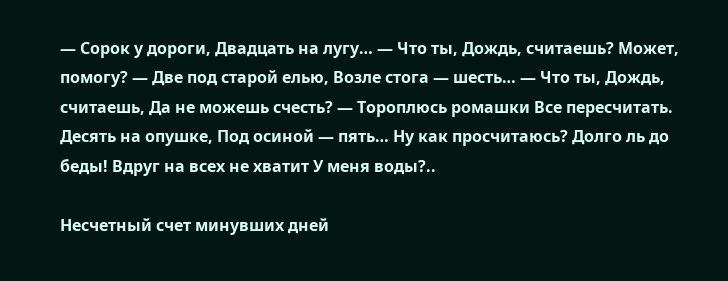— Сорок у дороги, Двадцать на лугу… — Что ты, Дождь, считаешь? Может, помогу? — Две под старой елью, Возле стога — шесть… — Что ты, Дождь, считаешь, Да не можешь счесть? — Тороплюсь ромашки Все пересчитать. Десять на опушке, Под осиной — пять… Ну как просчитаюсь? Долго ль до беды! Вдруг на всех не хватит У меня воды?..

Несчетный счет минувших дней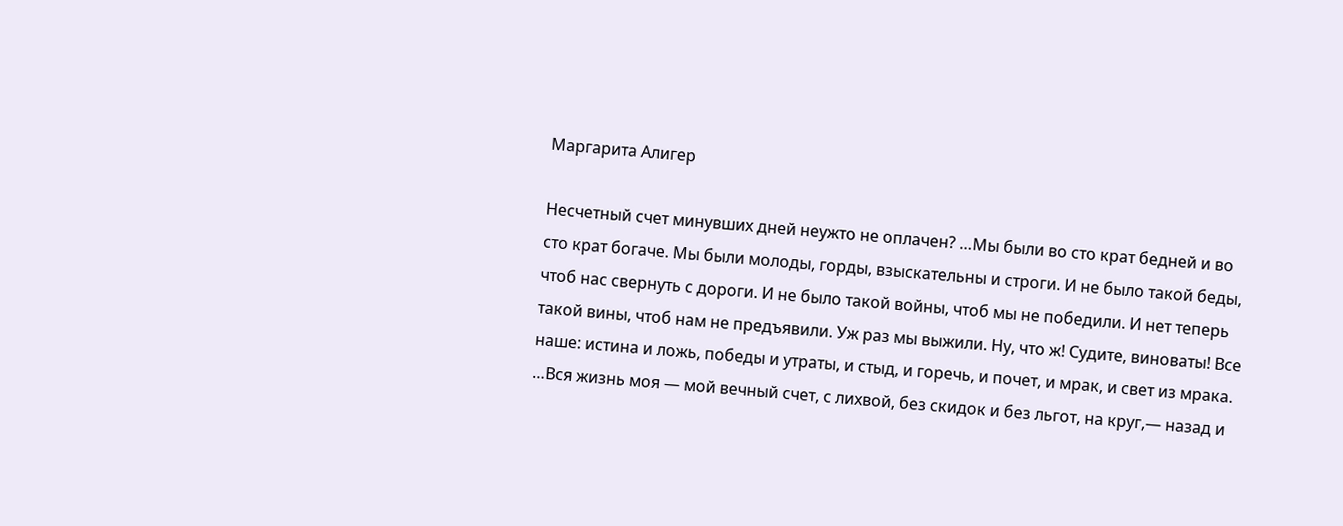Маргарита Алигер

Несчетный счет минувших дней неужто не оплачен? …Мы были во сто крат бедней и во сто крат богаче. Мы были молоды, горды, взыскательны и строги. И не было такой беды, чтоб нас свернуть с дороги. И не было такой войны, чтоб мы не победили. И нет теперь такой вины, чтоб нам не предъявили. Уж раз мы выжили. Ну, что ж! Судите, виноваты! Все наше: истина и ложь, победы и утраты, и стыд, и горечь, и почет, и мрак, и свет из мрака. …Вся жизнь моя — мой вечный счет, с лихвой, без скидок и без льгот, на круг,— назад и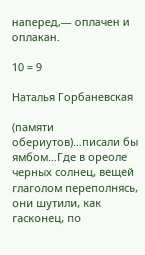наперед,— оплачен и оплакан.

10 = 9

Наталья Горбаневская

(памяти обериутов)…писали бы ямбом…Где в ореоле черных солнец, вещей глаголом переполнясь, они шутили, как гасконец, по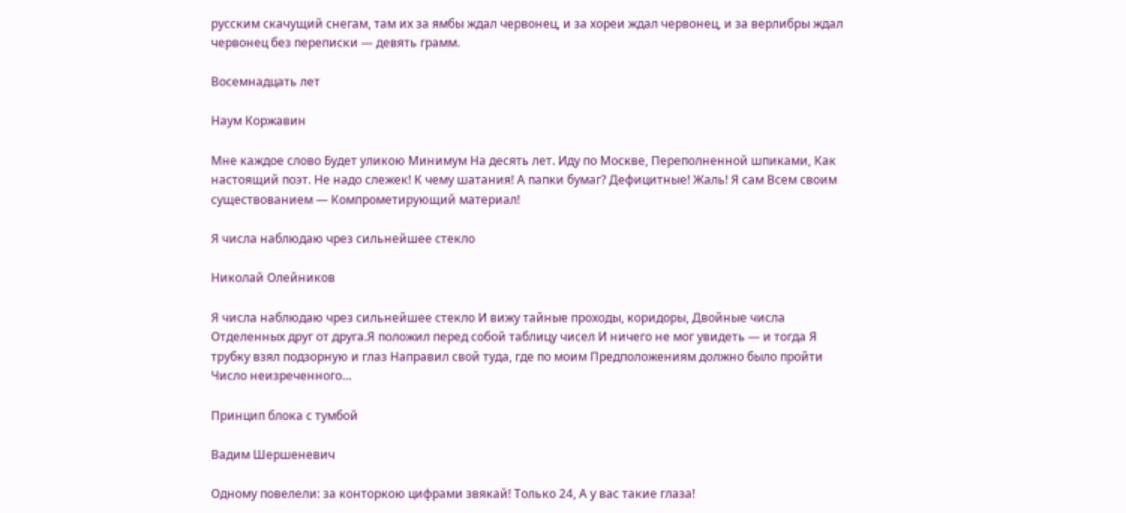русским скачущий снегам, там их за ямбы ждал червонец, и за хореи ждал червонец, и за верлибры ждал червонец без переписки — девять грамм.

Восемнадцать лет

Наум Коржавин

Мне каждое слово Будет уликою Минимум На десять лет. Иду по Москве, Переполненной шпиками, Как настоящий поэт. Не надо слежек! К чему шатания! А папки бумаг? Дефицитные! Жаль! Я сам Всем своим существованием — Компрометирующий материал!

Я числа наблюдаю чрез сильнейшее стекло

Николай Олейников

Я числа наблюдаю чрез сильнейшее стекло И вижу тайные проходы, коридоры, Двойные числа Отделенных друг от друга.Я положил перед собой таблицу чисел И ничего не мог увидеть — и тогда Я трубку взял подзорную и глаз Направил свой туда, где по моим Предположениям должно было пройти Число неизреченного…

Принцип блока с тумбой

Вадим Шершеневич

Одному повелели: за конторкою цифрами звякай! Только 24, А у вас такие глаза!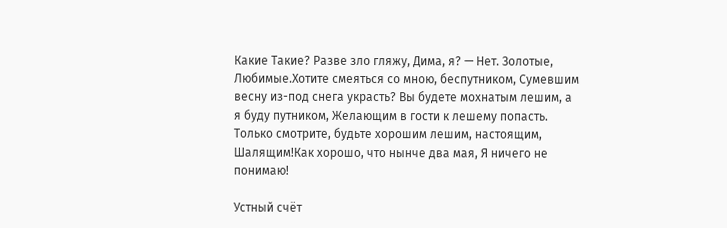Какие Такие? Разве зло гляжу, Дима, я? — Нет. Золотые, Любимые.Хотите смеяться со мною, беспутником, Сумевшим весну из-под снега украсть? Вы будете мохнатым лешим, а я буду путником, Желающим в гости к лешему попасть. Только смотрите, будьте хорошим лешим, настоящим, Шалящим!Как хорошо, что нынче два мая, Я ничего не понимаю!

Устный счёт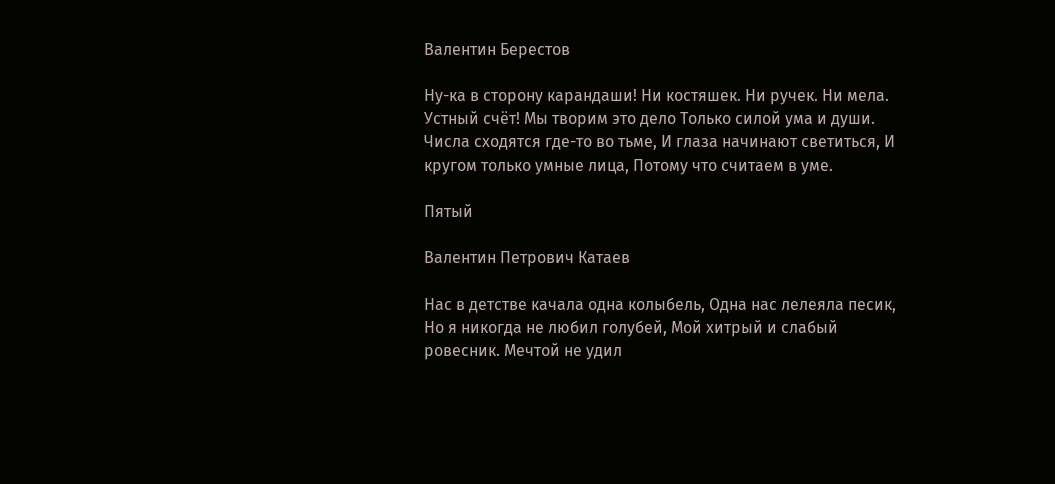Валентин Берестов

Ну-ка в сторону карандаши! Ни костяшек. Ни ручек. Ни мела. Устный счёт! Мы творим это дело Только силой ума и души. Числа сходятся где-то во тьме, И глаза начинают светиться, И кругом только умные лица, Потому что считаем в уме.

Пятый

Валентин Петрович Катаев

Нас в детстве качала одна колыбель, Одна нас лелеяла песик, Но я никогда не любил голубей, Мой хитрый и слабый ровесник. Мечтой не удил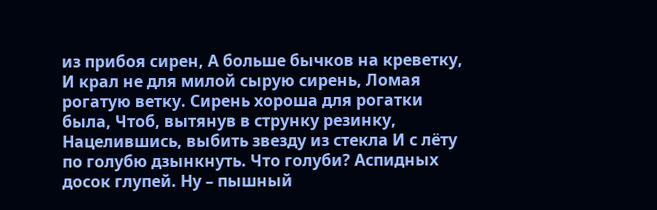из прибоя сирен, А больше бычков на креветку, И крал не для милой сырую сирень, Ломая рогатую ветку. Сирень хороша для рогатки была, Чтоб, вытянув в струнку резинку, Нацелившись, выбить звезду из стекла И с лёту по голубю дзынкнуть. Что голуби? Аспидных досок глупей. Ну – пышный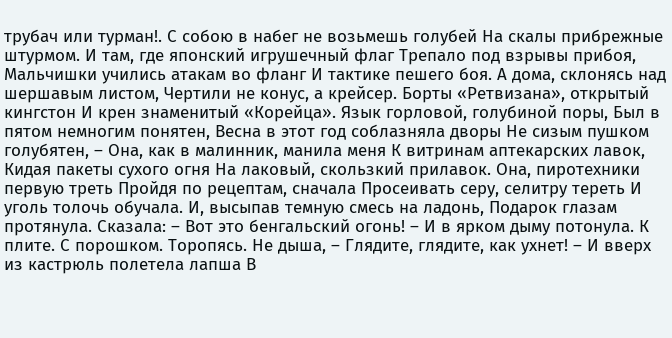трубач или турман!. С собою в набег не возьмешь голубей На скалы прибрежные штурмом. И там, где японский игрушечный флаг Трепало под взрывы прибоя, Мальчишки учились атакам во фланг И тактике пешего боя. А дома, склонясь над шершавым листом, Чертили не конус, а крейсер. Борты «Ретвизана», открытый кингстон И крен знаменитый «Корейца». Язык горловой, голубиной поры, Был в пятом немногим понятен, Весна в этот год соблазняла дворы Не сизым пушком голубятен, – Она, как в малинник, манила меня К витринам аптекарских лавок, Кидая пакеты сухого огня На лаковый, скользкий прилавок. Она, пиротехники первую треть Пройдя по рецептам, сначала Просеивать серу, селитру тереть И уголь толочь обучала. И, высыпав темную смесь на ладонь, Подарок глазам протянула. Сказала: – Вот это бенгальский огонь! – И в ярком дыму потонула. К плите. С порошком. Торопясь. Не дыша, – Глядите, глядите, как ухнет! – И вверх из кастрюль полетела лапша В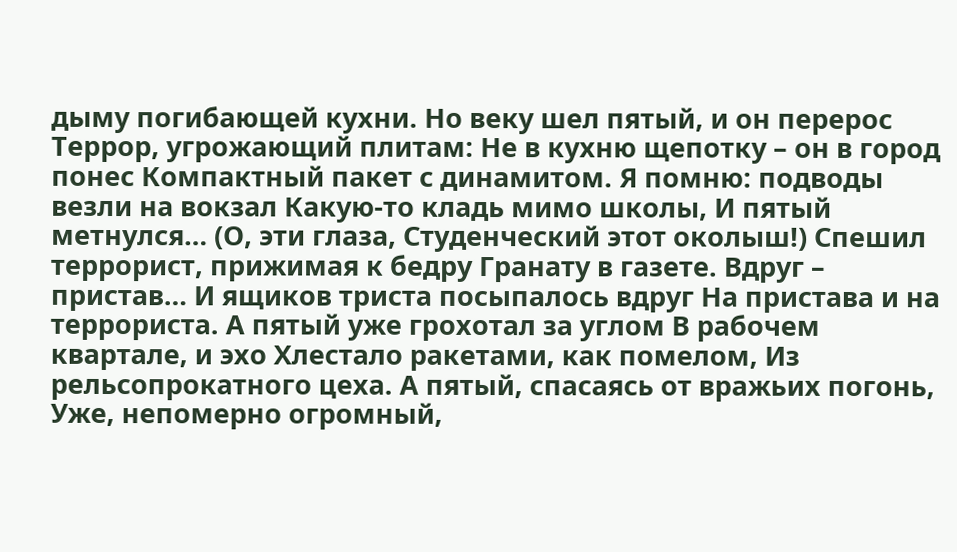дыму погибающей кухни. Но веку шел пятый, и он перерос Террор, угрожающий плитам: Не в кухню щепотку – он в город понес Компактный пакет с динамитом. Я помню: подводы везли на вокзал Какую-то кладь мимо школы, И пятый метнулся… (О, эти глаза, Студенческий этот околыш!) Спешил террорист, прижимая к бедру Гранату в газете. Вдруг – пристав… И ящиков триста посыпалось вдруг На пристава и на террориста. А пятый уже грохотал за углом В рабочем квартале, и эхо Хлестало ракетами, как помелом, Из рельсопрокатного цеха. А пятый, спасаясь от вражьих погонь, Уже, непомерно огромный,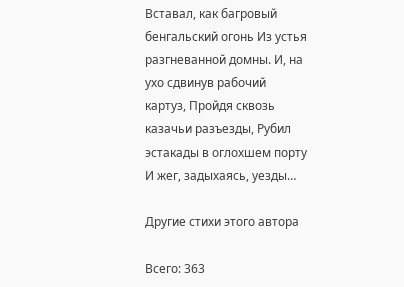Вставал, как багровый бенгальский огонь Из устья разгневанной домны. И, на ухо сдвинув рабочий картуз, Пройдя сквозь казачьи разъезды, Рубил эстакады в оглохшем порту И жег, задыхаясь, уезды…

Другие стихи этого автора

Всего: 363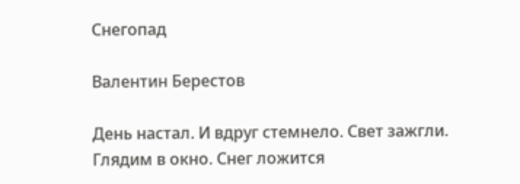Снегопад

Валентин Берестов

День настал. И вдруг стемнело. Свет зажгли. Глядим в окно. Снег ложится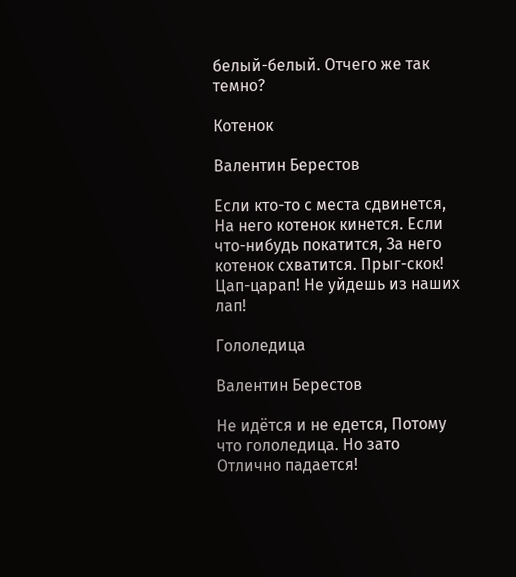белый-белый. Отчего же так темно?

Котенок

Валентин Берестов

Если кто-то с места сдвинется, На него котенок кинется. Если что-нибудь покатится, За него котенок схватится. Прыг-скок! Цап-царап! Не уйдешь из наших лап!

Гололедица

Валентин Берестов

Не идётся и не едется, Потому что гололедица. Но зато Отлично падается!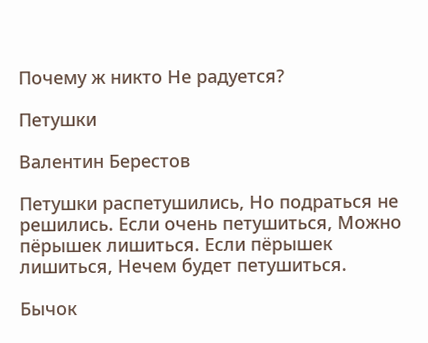Почему ж никто Не радуется?

Петушки

Валентин Берестов

Петушки распетушились, Но подраться не решились. Если очень петушиться, Можно пёрышек лишиться. Если пёрышек лишиться, Нечем будет петушиться.

Бычок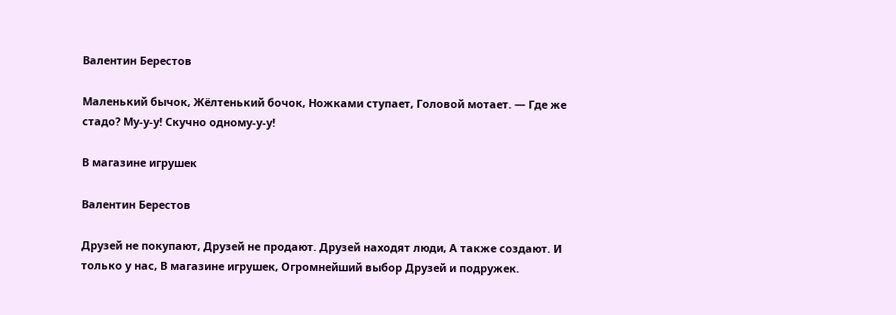Валентин Берестов

Маленький бычок, Жёлтенький бочок, Ножками ступает, Головой мотает. — Где же стадо? Му-у-у! Скучно одному-у-у!

В магазине игрушек

Валентин Берестов

Друзей не покупают, Друзей не продают. Друзей находят люди, А также создают. И только у нас, В магазине игрушек, Огромнейший выбор Друзей и подружек.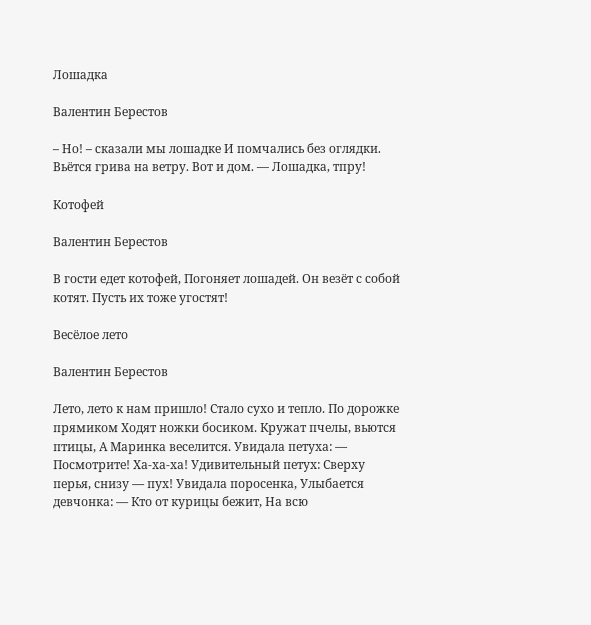Лошадка

Валентин Берестов

– Но! – сказали мы лошадке И помчались без оглядки. Вьётся грива на ветру. Вот и дом. — Лошадка, тпру!

Котофей

Валентин Берестов

В гости едет котофей, Погоняет лошадей. Он везёт с собой котят. Пусть их тоже угостят!

Весёлое лето

Валентин Берестов

Лето, лето к нам пришло! Стало сухо и тепло. По дорожке прямиком Ходят ножки босиком. Кружат пчелы, вьются птицы, А Маринка веселится. Увидала петуха: — Посмотрите! Ха-ха-ха! Удивительный петух: Сверху перья, снизу — пух! Увидала поросенка, Улыбается девчонка: — Кто от курицы бежит, На всю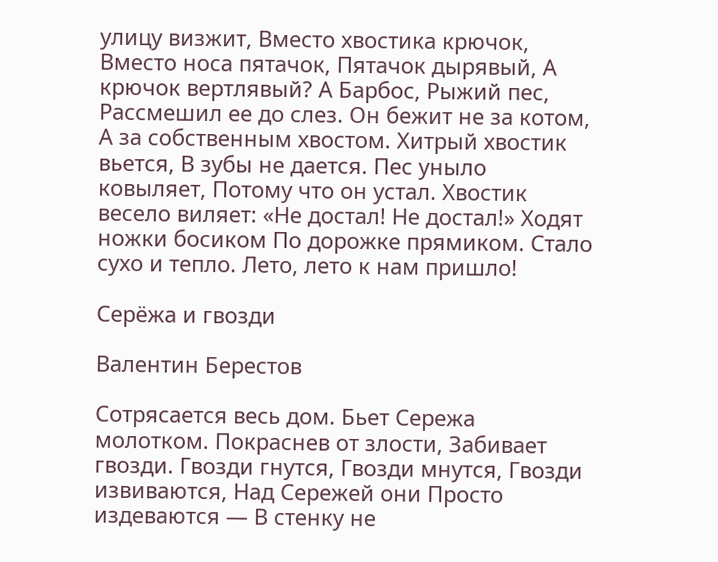улицу визжит, Вместо хвостика крючок, Вместо носа пятачок, Пятачок дырявый, А крючок вертлявый? А Барбос, Рыжий пес, Рассмешил ее до слез. Он бежит не за котом, А за собственным хвостом. Хитрый хвостик вьется, В зубы не дается. Пес уныло ковыляет, Потому что он устал. Хвостик весело виляет: «Не достал! Не достал!» Ходят ножки босиком По дорожке прямиком. Стало сухо и тепло. Лето, лето к нам пришло!

Серёжа и гвозди

Валентин Берестов

Сотрясается весь дом. Бьет Сережа молотком. Покраснев от злости, Забивает гвозди. Гвозди гнутся, Гвозди мнутся, Гвозди извиваются, Над Сережей они Просто издеваются — В стенку не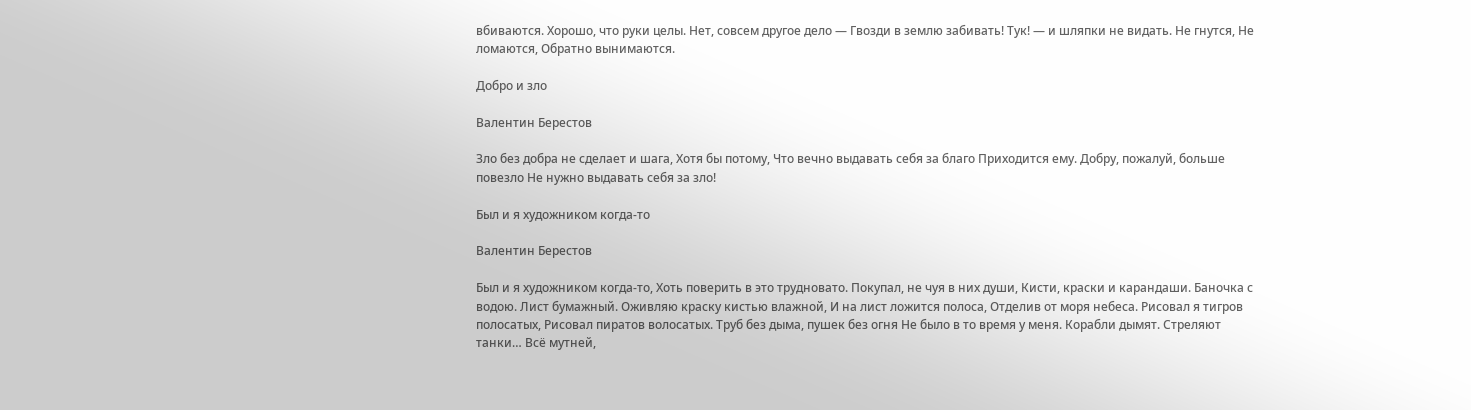вбиваются. Хорошо, что руки целы. Нет, совсем другое дело — Гвозди в землю забивать! Тук! — и шляпки не видать. Не гнутся, Не ломаются, Обратно вынимаются.

Добро и зло

Валентин Берестов

Зло без добра не сделает и шага, Хотя бы потому, Что вечно выдавать себя за благо Приходится ему. Добру, пожалуй, больше повезло Не нужно выдавать себя за зло!

Был и я художником когда-то

Валентин Берестов

Был и я художником когда-то, Хоть поверить в это трудновато. Покупал, не чуя в них души, Кисти, краски и карандаши. Баночка с водою. Лист бумажный. Оживляю краску кистью влажной, И на лист ложится полоса, Отделив от моря небеса. Рисовал я тигров полосатых, Рисовал пиратов волосатых. Труб без дыма, пушек без огня Не было в то время у меня. Корабли дымят. Стреляют танки… Всё мутней,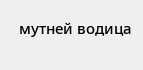мутней водица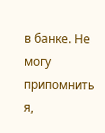в банке. Не могу припомнить я,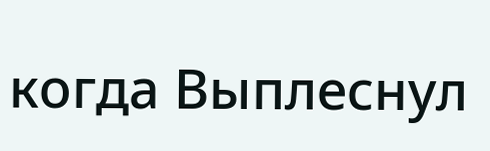когда Выплеснул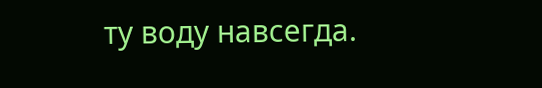ту воду навсегда.